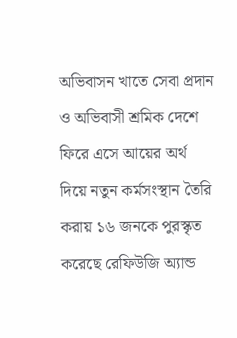অভিবাসন খাতে সেবা প্রদান ও অভিবাসী শ্রমিক দেশে ফিরে এসে আয়ের অর্থ দিয়ে নতুন কর্মসংস্থান তৈরি করায় ১৬ জনকে পুরস্কৃত করেছে রেফিউজি অ্যান্ড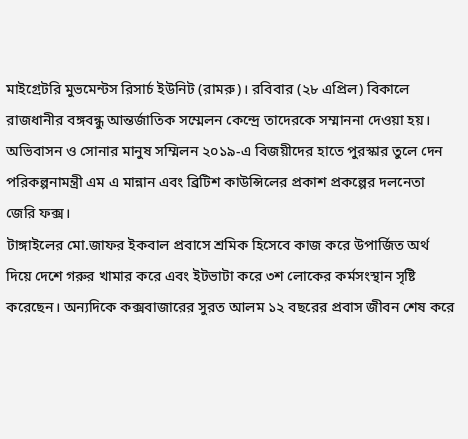মাইগ্রেটরি মুভমেন্টস রিসার্চ ইউনিট (রামরু)। রবিবার (২৮ এপ্রিল) বিকালে রাজধানীর বঙ্গবন্ধু আন্তর্জাতিক সম্মেলন কেন্দ্রে তাদেরকে সম্মাননা দেওয়া হয়। অভিবাসন ও সোনার মানুষ সম্মিলন ২০১৯-এ বিজয়ীদের হাতে পুরস্কার তুলে দেন পরিকল্পনামন্ত্রী এম এ মান্নান এবং ব্রিটিশ কাউন্সিলের প্রকাশ প্রকল্পের দলনেতা জেরি ফক্স।
টাঙ্গাইলের মো.জাফর ইকবাল প্রবাসে শ্রমিক হিসেবে কাজ করে উপার্জিত অর্থ দিয়ে দেশে গরুর খামার করে এবং ইটভাটা করে ৩শ লোকের কর্মসংস্থান সৃষ্টি করেছেন। অন্যদিকে কক্সবাজারের সুরত আলম ১২ বছরের প্রবাস জীবন শেষ করে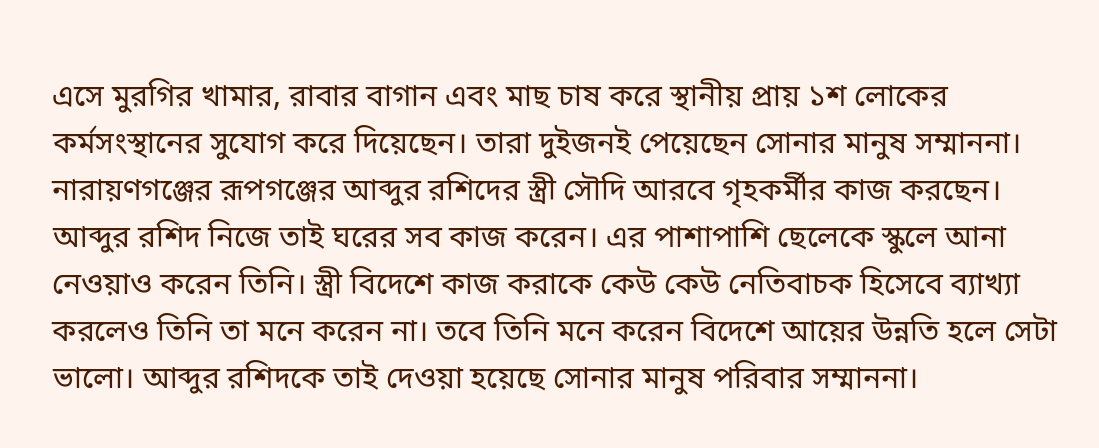এসে মুরগির খামার, রাবার বাগান এবং মাছ চাষ করে স্থানীয় প্রায় ১শ লোকের কর্মসংস্থানের সুযোগ করে দিয়েছেন। তারা দুইজনই পেয়েছেন সোনার মানুষ সম্মাননা।
নারায়ণগঞ্জের রূপগঞ্জের আব্দুর রশিদের স্ত্রী সৌদি আরবে গৃহকর্মীর কাজ করছেন। আব্দুর রশিদ নিজে তাই ঘরের সব কাজ করেন। এর পাশাপাশি ছেলেকে স্কুলে আনা নেওয়াও করেন তিনি। স্ত্রী বিদেশে কাজ করাকে কেউ কেউ নেতিবাচক হিসেবে ব্যাখ্যা করলেও তিনি তা মনে করেন না। তবে তিনি মনে করেন বিদেশে আয়ের উন্নতি হলে সেটা ভালো। আব্দুর রশিদকে তাই দেওয়া হয়েছে সোনার মানুষ পরিবার সম্মাননা।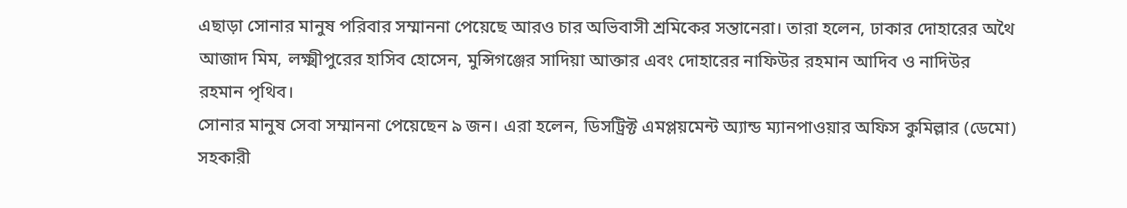এছাড়া সোনার মানুষ পরিবার সম্মাননা পেয়েছে আরও চার অভিবাসী শ্রমিকের সন্তানেরা। তারা হলেন, ঢাকার দোহারের অথৈ আজাদ মিম, লক্ষ্মীপুরের হাসিব হোসেন, মুন্সিগঞ্জের সাদিয়া আক্তার এবং দোহারের নাফিউর রহমান আদিব ও নাদিউর রহমান পৃথিব।
সোনার মানুষ সেবা সম্মাননা পেয়েছেন ৯ জন। এরা হলেন, ডিসট্রিক্ট এমপ্লয়মেন্ট অ্যান্ড ম্যানপাওয়ার অফিস কুমিল্লার (ডেমো) সহকারী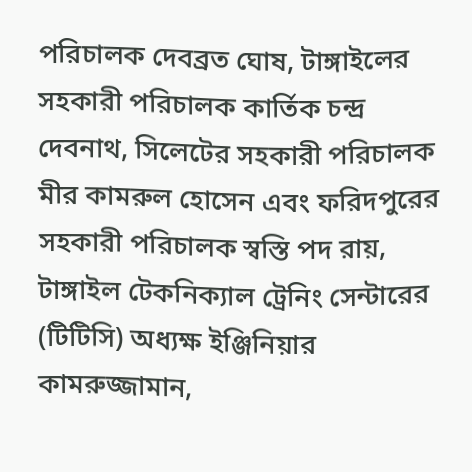পরিচালক দেবব্রত ঘোষ, টাঙ্গাইলের সহকারী পরিচালক কার্তিক চন্দ্র দেবনাথ, সিলেটের সহকারী পরিচালক মীর কামরুল হোসেন এবং ফরিদপুরের সহকারী পরিচালক স্বস্তি পদ রায়, টাঙ্গাইল টেকনিক্যাল ট্রেনিং সেন্টারের (টিটিসি) অধ্যক্ষ ইঞ্জিনিয়ার কামরুজ্জামান,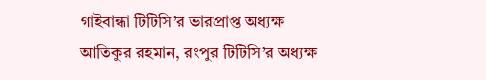গাইবান্ধা টিটিসি’র ভারপ্রাপ্ত অধ্যক্ষ আতিকুর রহমান, রংপুর টিটিসি’র অধ্যক্ষ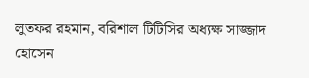লুতফর রহমান, বরিশাল টিটিসির অধ্যক্ষ সাজ্জাদ হোসেন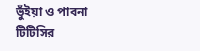ভুঁইয়া ও পাবনা টিটিসির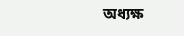অধ্যক্ষ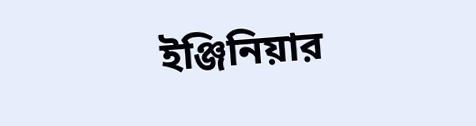ইঞ্জিনিয়ার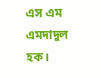এস এম এমদাদুল হক।